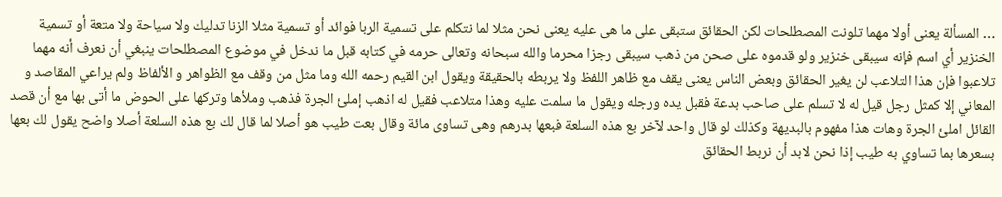… المسألة يعنى أولا مهما تلونت المصطلحات لكن الحقائق ستبقى على ما هى عليه يعنى نحن مثلا لما نتكلم على تسمية الربا فوائد أو تسمية مثلا الزنا تدليك ولا سياحة ولا متعة أو تسمية الخنزير أي اسم فإنه سيبقى خنزير ولو قدموه على صحن من ذهب سيبقى رجزا محرما والله سبحانه وتعالى حرمه في كتابه قبل ما ندخل في موضوع المصطلحات ينبغي أن نعرف أنه مهما تلاعبوا فإن هذا التلاعب لن يغير الحقائق وبعض الناس يعنى يقف مع ظاهر اللفظ ولا يربطه بالحقيقة ويقول ابن القيم رحمه الله وما مثل من وقف مع الظواهر و الألفاظ ولم يراعي المقاصد و المعاني إلا كمثل رجل قيل له لا تسلم على صاحب بدعة فقبل يده ورجله ويقول ما سلمت عليه وهذا متلاعب فقيل له اذهب إملئ الجرة فذهب وملأها وتركها على الحوض ما أتى بها مع أن قصد القائل املئ الجرة وهات هذا مفهوم بالبديهة وكذلك لو قال واحد لآخر بع هذه السلعة فبعها بدرهم وهى تساوى مائة وقال بعت طيب هو أصلا لما قال لك بع هذه السلعة أصلا واضح يقول لك بعها بسعرها بما تساوي به طيب إذا نحن لابد أن نربط الحقائق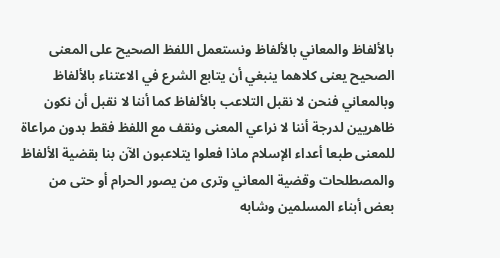بالألفاظ والمعاني بالألفاظ ونستعمل اللفظ الصحيح على المعنى الصحيح يعنى كلاهما ينبغي أن يتابع الشرع في الاعتناء بالألفاظ وبالمعاني فنحن لا نقبل التلاعب بالألفاظ كما أننا لا نقبل أن نكون ظاهريين لدرجة أننا لا نراعي المعنى ونقف مع اللفظ فقط بدون مراعاة للمعنى طبعا أعداء الإسلام ماذا فعلوا يتلاعبون الآن بنا بقضية الألفاظ والمصطلحات وقضية المعاني وترى من يصور الحرام أو حتى من بعض أبناء المسلمين وشابه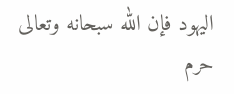اليهود فإن الله سبحانه وتعالى حرم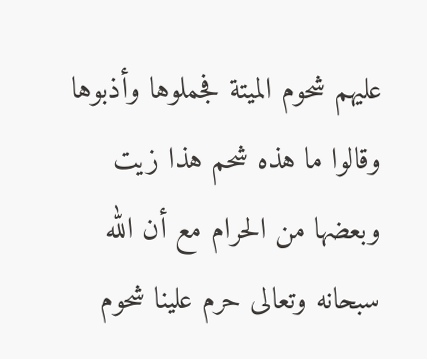عليهم شحوم الميتة فجملوها وأذبوها وقالوا ما هذه شحم هذا زيت وبعضها من الحرام مع أن الله سبحانه وتعالى حرم علينا شحوم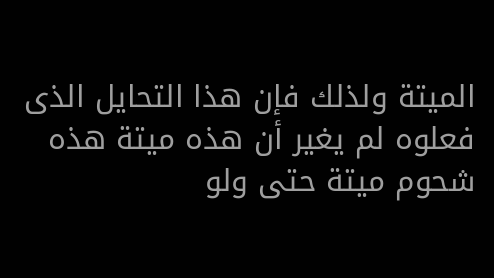الميتة ولذلك فإن هذا التحايل الذى فعلوه لم يغير أن هذه ميتة هذه شحوم ميتة حتى ولو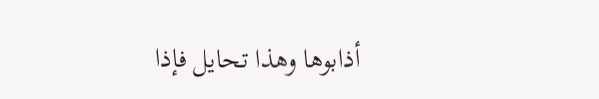أذابوها وهذا تحايل فإذا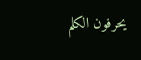يحرفون الكلم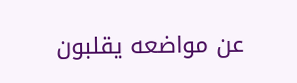عن مواضعه يقلبون